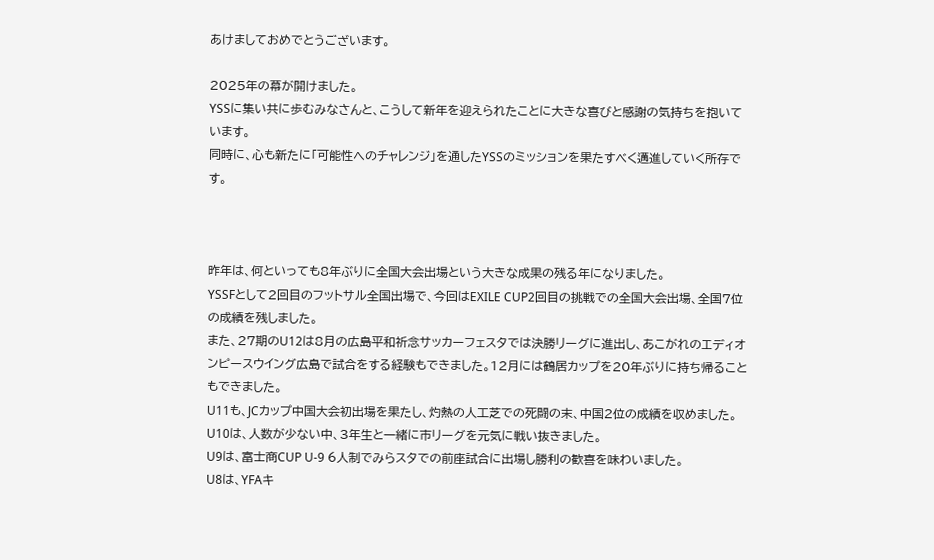あけましておめでとうございます。

2025年の幕が開けました。
YSSに集い共に歩むみなさんと、こうして新年を迎えられたことに大きな喜びと感謝の気持ちを抱いています。
同時に、心も新たに「可能性へのチャレンジ」を通したYSSのミッションを果たすべく邁進していく所存です。



昨年は、何といっても8年ぶりに全国大会出場という大きな成果の残る年になりました。
YSSFとして2回目のフットサル全国出場で、今回はEXILE CUP2回目の挑戦での全国大会出場、全国7位の成績を残しました。
また、27期のU12は8月の広島平和祈念サッカーフェスタでは決勝リーグに進出し、あこがれのエディオンピースウイング広島で試合をする経験もできました。12月には鶴居カップを20年ぶりに持ち帰ることもできました。
U11も、JCカップ中国大会初出場を果たし、灼熱の人工芝での死闘の末、中国2位の成績を収めました。
U10は、人数が少ない中、3年生と一緒に市リーグを元気に戦い抜きました。
U9は、富士商CUP U-9 6人制でみらスタでの前座試合に出場し勝利の歓喜を味わいました。
U8は、YFAキ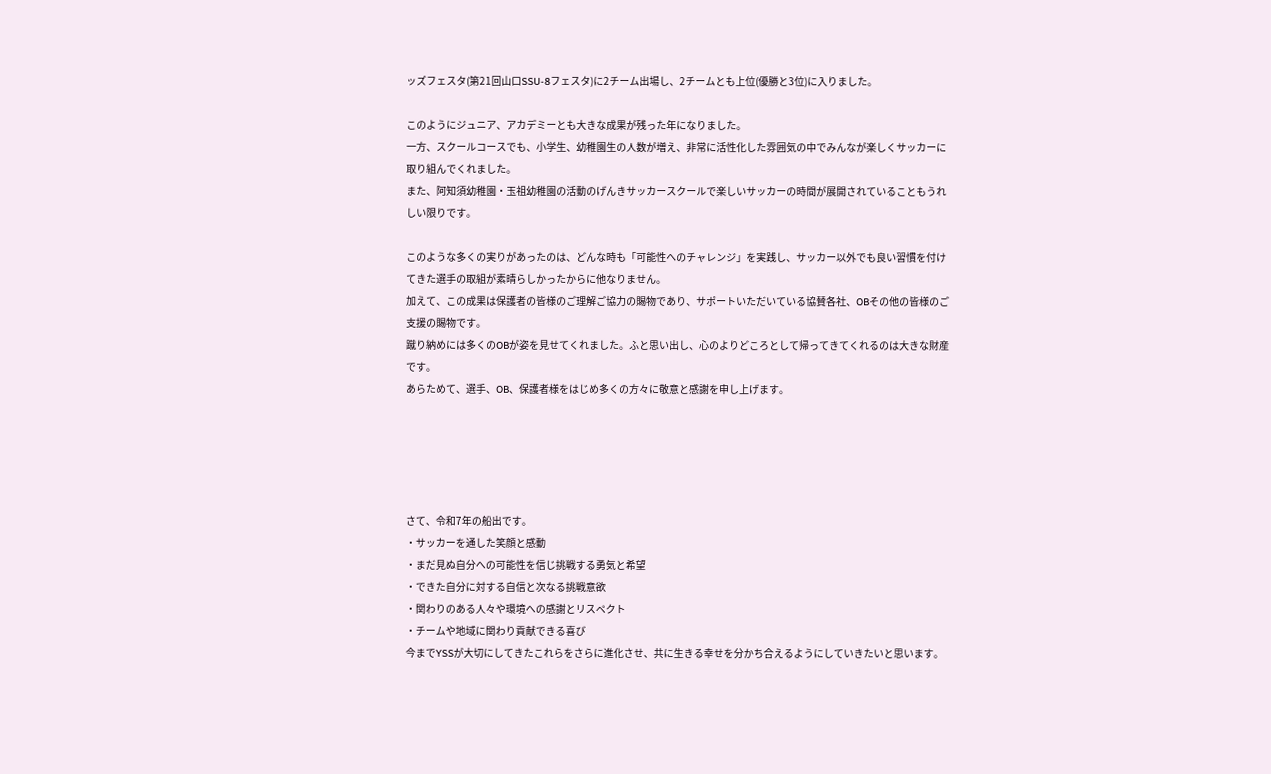ッズフェスタ(第21回山口SSU-8フェスタ)に2チーム出場し、2チームとも上位(優勝と3位)に入りました。

このようにジュニア、アカデミーとも大きな成果が残った年になりました。
一方、スクールコースでも、小学生、幼稚園生の人数が増え、非常に活性化した雰囲気の中でみんなが楽しくサッカーに取り組んでくれました。
また、阿知須幼稚園・玉祖幼稚園の活動のげんきサッカースクールで楽しいサッカーの時間が展開されていることもうれしい限りです。

このような多くの実りがあったのは、どんな時も「可能性へのチャレンジ」を実践し、サッカー以外でも良い習慣を付けてきた選手の取組が素晴らしかったからに他なりません。
加えて、この成果は保護者の皆様のご理解ご協力の賜物であり、サポートいただいている協賛各社、OBその他の皆様のご支援の賜物です。
蹴り納めには多くのOBが姿を見せてくれました。ふと思い出し、心のよりどころとして帰ってきてくれるのは大きな財産です。
あらためて、選手、OB、保護者様をはじめ多くの方々に敬意と感謝を申し上げます。





さて、令和7年の船出です。
・サッカーを通した笑顔と感動
・まだ見ぬ自分への可能性を信じ挑戦する勇気と希望
・できた自分に対する自信と次なる挑戦意欲
・関わりのある人々や環境への感謝とリスペクト
・チームや地域に関わり貢献できる喜び
今までYSSが大切にしてきたこれらをさらに進化させ、共に生きる幸せを分かち合えるようにしていきたいと思います。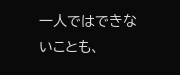一人ではできないことも、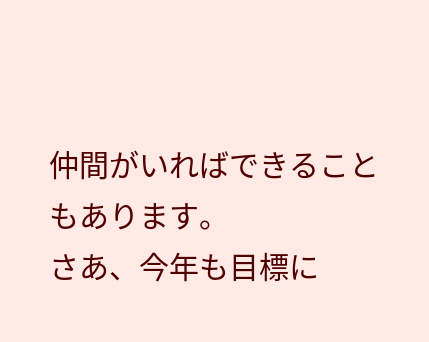仲間がいればできることもあります。
さあ、今年も目標に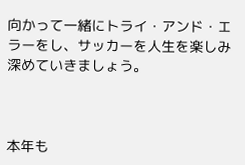向かって一緒にトライ・アンド・エラーをし、サッカーを人生を楽しみ深めていきましょう。



本年も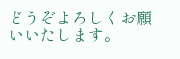どうぞよろしくお願いいたします。